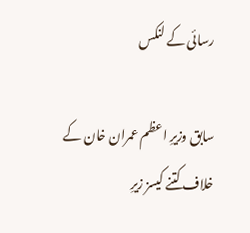رسائی کے لنکس

سابق وزیرِ اعظم عمران خان کے خلاف کتنے کیسز زیرِ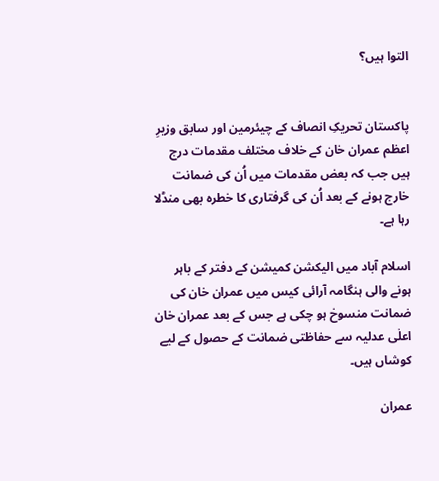التوا ہیں؟


پاکستان تحریکِ انصاف کے چیئرمین اور سابق وزیرِ اعظم عمران خان کے خلاف مختلف مقدمات درج ہیں جب کہ بعض مقدمات میں اُن کی ضمانت خارج ہونے کے بعد اُن کی گرفتاری کا خطرہ بھی منڈلا رہا ہے۔

اسلام آباد میں الیکشن کمیشن کے دفتر کے باہر ہونے والی ہنگامہ آرائی کیس میں عمران خان کی ضمانت منسوخ ہو چکی ہے جس کے بعد عمران خان اعلٰی عدلیہ سے حفاظتی ضمانت کے حصول کے لیے کوشاں ہیں۔

عمران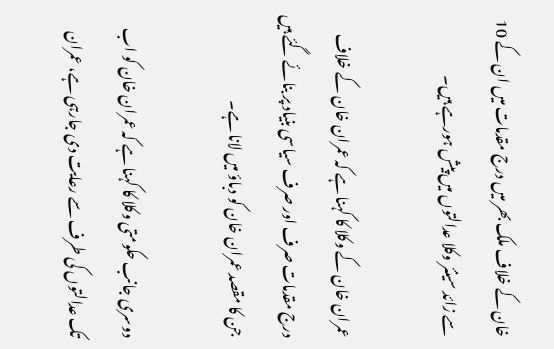خان کے خلاف ملک بھر میں درج مقدمات میں ان کے 10 سے زائد سینئر وکلا عدالتوں میں پیش ہورہے ہیں۔

عمران خان کے وکلا کا کہنا ہے کہ عمران خان کے خلاف درج مقدمات صرف اور صرف سیاسی بنیاد پر بنائے گئے ہیں جن کا مقصد عمران خان کو دباؤ میں لانا ہے۔

دوسری جانب حکومتی وکلا کا کہنا ہے کہ عمران خان کو اب تک عدالتوں کی طرف سے رعایت دی جارہی ہے، عمران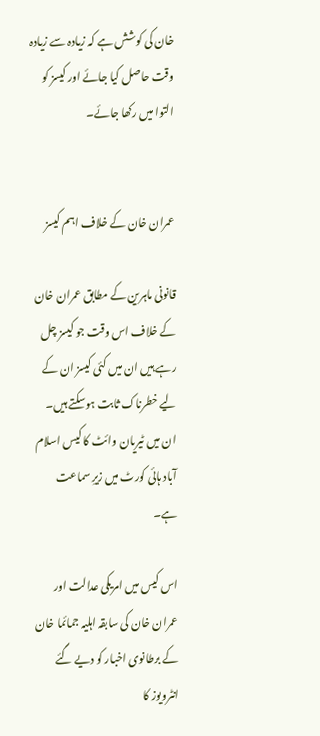خان کی کوشش ہے کہ زیادہ سے زیادہ وقت حاصل کیا جائے اور کیسز کو التوا میں رکھا جائے۔


عمران خان کے خلاف اہم کیسز

قانونی ماہرین کے مطابق عمران خان کے خلاف اس وقت جو کیسز چل رہے ہیں ان میں کئی کیسز ان کے لیے خطرناک ثابت ہوسکتے ہیں۔ ان میں ٹیریان وائٹ کا کیس اسلام آباد ہائی کورٹ میں زیرِ سماعت ہے۔

اس کیس میں امریکی عدالت اور عمران خان کی سابقہ اہلیہ جمائما خان کے برطانوی اخبار کو دیے گئے انٹرویوز کا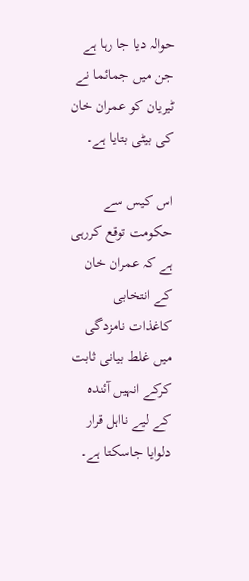حوالہ دیا جا رہا ہے جن میں جمائما نے ٹیریان کو عمران خان کی بیٹی بتایا ہے۔

اس کیس سے حکومت توقع کررہی ہے کہ عمران خان کے انتخابی کاغذات نامزدگی میں غلط بیانی ثابت کرکے انہیں آئندہ کے لیے نااہل قرار دلوایا جاسکتا ہے۔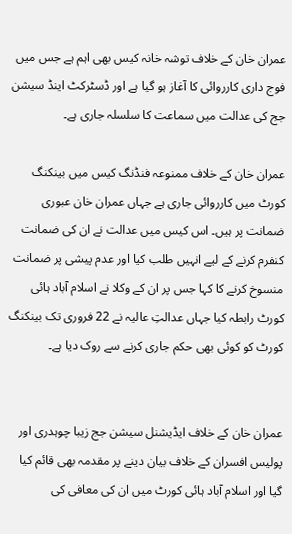عمران خان کے خلاف توشہ خانہ کیس بھی اہم ہے جس میں فوج داری کارروائی کا آغاز ہو گیا ہے اور ڈسٹرکٹ اینڈ سیشن جج کی عدالت میں سماعت کا سلسلہ جاری ہے۔

عمران خان کے خلاف ممنوعہ فنڈنگ کیس میں بینکنگ کورٹ میں کارروائی جاری ہے جہاں عمران خان عبوری ضمانت پر ہیں۔ اس کیس میں عدالت نے ان کی ضمانت کنفرم کرنے کے لیے انہیں طلب کیا اور عدم پیشی پر ضمانت منسوخ کرنے کا کہا جس پر ان کے وکلا نے اسلام آباد ہائی کورٹ رابطہ کیا جہاں عدالتِ عالیہ نے 22 فروری تک بینکنگ کورٹ کو کوئی بھی حکم جاری کرنے سے روک دیا ہے۔


عمران خان کے خلاف ایڈیشنل سیشن جج زیبا چوہدری اور پولیس افسران کے خلاف بیان دینے پر مقدمہ بھی قائم کیا گیا اور اسلام آباد ہائی کورٹ میں ان کی معافی کی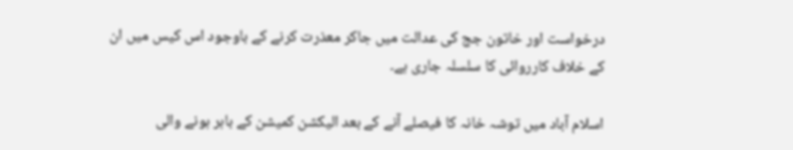درخواست اور خاتون جج کی عدالت میں جاکر معذرت کرنے کے باوجود اس کیس میں ان کے خلاف کارروائی کا سلسلہ جاری ہے۔

اسلام آباد میں توشہ خانہ کا فیصلے آنے کے بعد الیکشن کمیشن کے باہر ہونے والی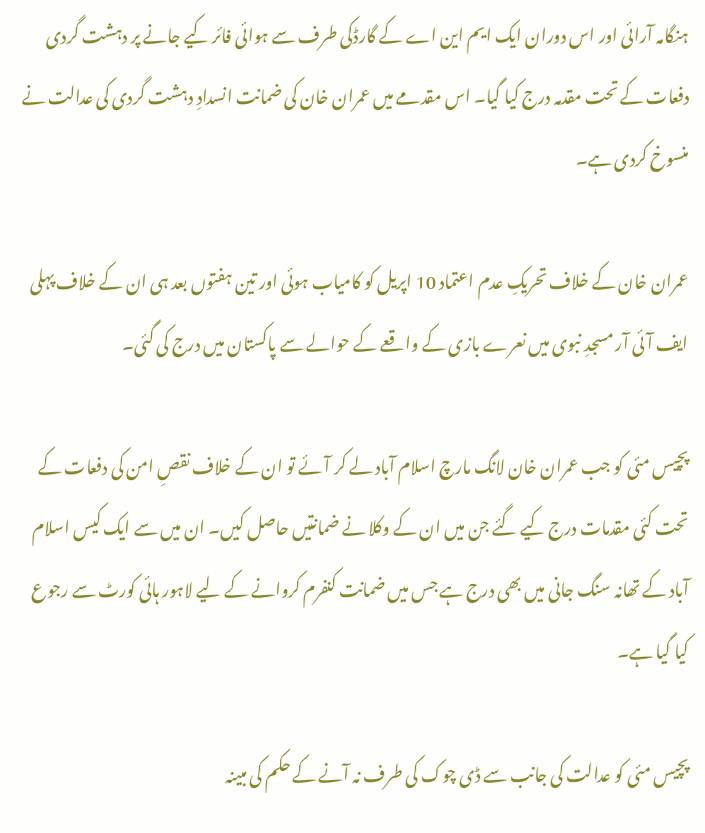ہنگامہ آرائی اور اس دوران ایک ایم این اے کے گارڈکی طرف سے ہوائی فائر کیے جانے پر دہشت گردی دفعات کے تحت مقدمہ درج کیا گیا۔ اس مقدمے میں عمران خان کی ضمانت انسدادِ دہشت گردی کی عدالت نے منسوخ کردی ہے۔

عمران خان کے خلاف تحریکِ عدم اعتماد 10 اپریل کو کامیاب ہوئی اور تین ہفتوں بعد ہی ان کے خلاف پہلی ایف آئی آر مسجدِ نبوی میں نعرے بازی کے واقعے کے حوالے سے پاکستان میں درج کی گئی۔

پچیس مئی کو جب عمران خان لانگ مارچ اسلام آباد لے کر آئے تو ان کے خلاف نقصِ امن کی دفعات کے تحت کئی مقدمات درج کیے گئے جن میں ان کے وکلا نے ضمانتیں حاصل کیں۔ ان میں سے ایک کیس اسلام آباد کے تھانہ سنگ جانی میں بھی درج ہے جس میں ضمانت کنفرم کروانے کے لیے لاہور ہائی کورٹ سے رجوع کیا گیا ہے۔

پچیس مئی کو عدالت کی جانب سے ڈی چوک کی طرف نہ آنے کے حکم کی مبینہ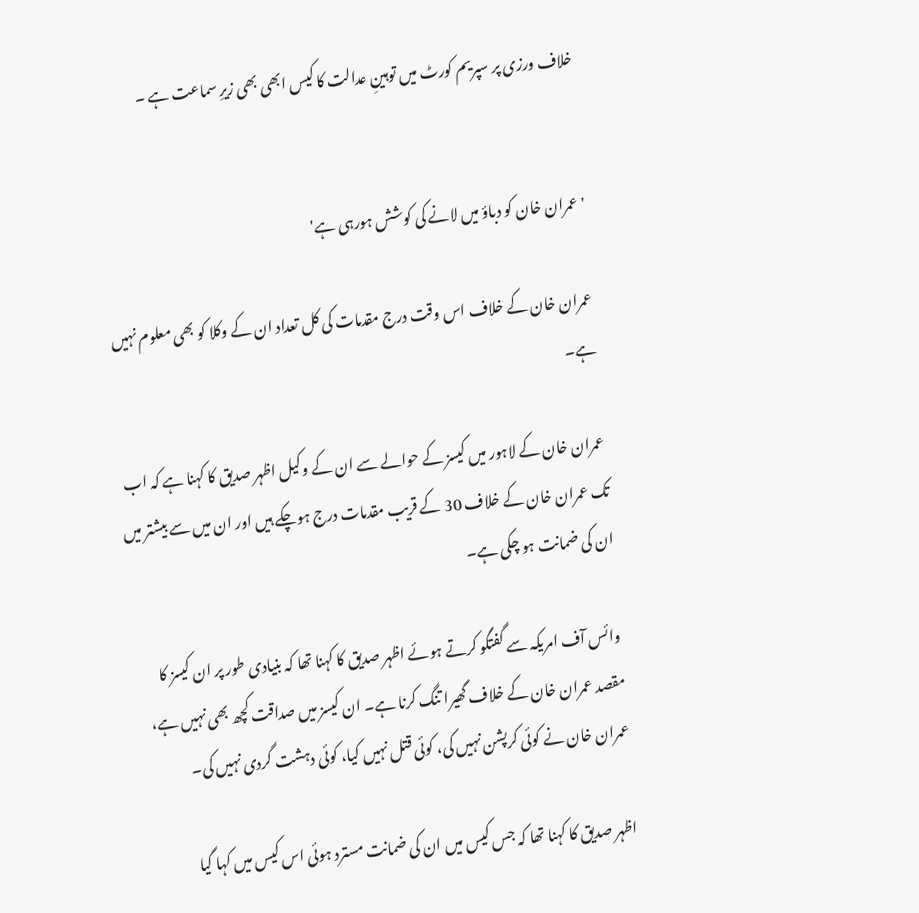خلاف ورزی پر سپریم کورٹ میں توہینِ عدالت کا کیس ابھی بھی زیرِ سماعت ہے ۔


'عمران خان کو دباؤ میں لانے کی کوشش ہورہی ہے'

عمران خان کے خلاف اس وقت درج مقدمات کی کل تعداد ان کے وکلا کو بھی معلوم نہیں ہے۔

عمران خان کے لاہور میں کیسز کے حوالے سے ان کے وکیل اظہر صدیق کا کہنا ہے کہ اب تک عمران خان کے خلاف 30 کے قریب مقدمات درج ہوچکے ہیں اور ان میں سے بیشتر میں ان کی ضمانت ہو چکی ہے۔

وائس آف امریکہ سے گفتگو کرتے ہوئے اظہر صدیق کا کہنا تھا کہ بنیادی طور پر ان کیسز کا مقصد عمران خان کے خلاف گھیرا تنگ کرنا ہے۔ ان کیسز میں صداقت کچھ بھی نہیں ہے، عمران خان نے کوئی کرپشن نہیں کی، کوئی قتل نہیں کیا، کوئی دہشت گردی نہیں کی۔

اظہر صدیق کا کہنا تھا کہ جس کیس میں ان کی ضمانت مسترد ہوئی اس کیس میں کہا گیا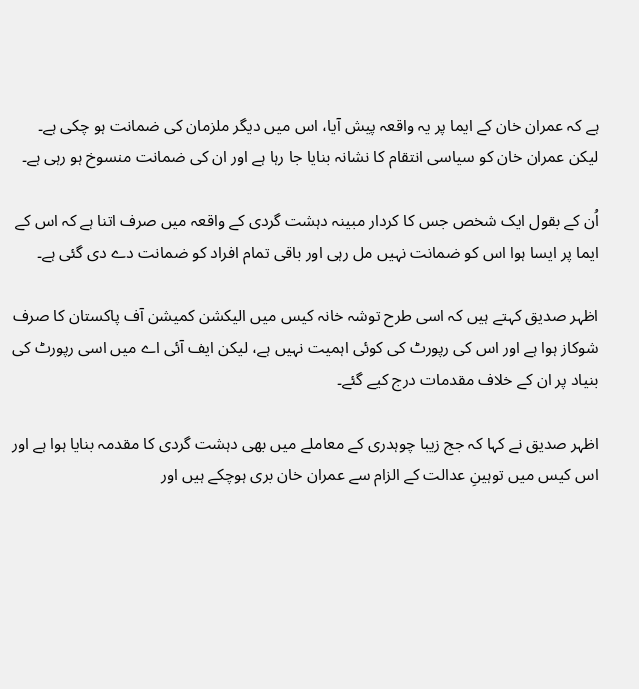ہے کہ عمران خان کے ایما پر یہ واقعہ پیش آیا، اس میں دیگر ملزمان کی ضمانت ہو چکی ہے۔ لیکن عمران خان کو سیاسی انتقام کا نشانہ بنایا جا رہا ہے اور ان کی ضمانت منسوخ ہو رہی ہے۔

اُن کے بقول ایک شخص جس کا کردار مبینہ دہشت گردی کے واقعہ میں صرف اتنا ہے کہ اس کے ایما پر ایسا ہوا اس کو ضمانت نہیں مل رہی اور باقی تمام افراد کو ضمانت دے دی گئی ہے۔

اظہر صدیق کہتے ہیں کہ اسی طرح توشہ خانہ کیس میں الیکشن کمیشن آف پاکستان کا صرف شوکاز ہوا ہے اور اس کی رپورٹ کی کوئی اہمیت نہیں ہے، لیکن ایف آئی اے میں اسی رپورٹ کی بنیاد پر ان کے خلاف مقدمات درج کیے گئے۔

اظہر صدیق نے کہا کہ جج زیبا چوہدری کے معاملے میں بھی دہشت گردی کا مقدمہ بنایا ہوا ہے اور اس کیس میں توہینِ عدالت کے الزام سے عمران خان بری ہوچکے ہیں اور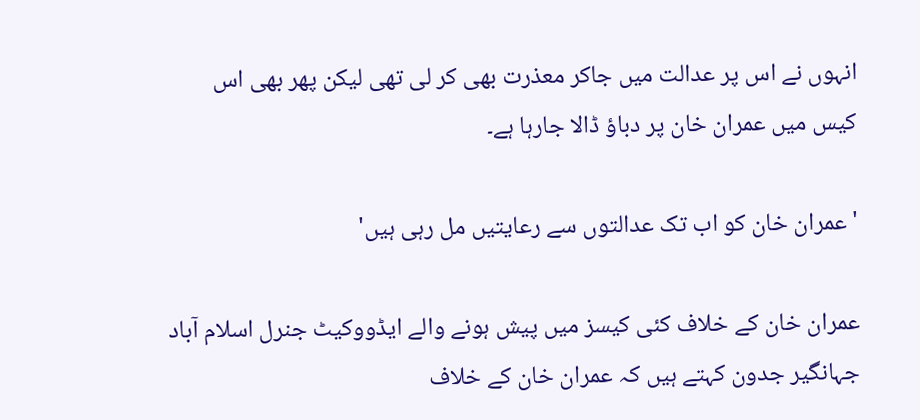انہوں نے اس پر عدالت میں جاکر معذرت بھی کر لی تھی لیکن پھر بھی اس کیس میں عمران خان پر دباؤ ڈالا جارہا ہے۔

'عمران خان کو اب تک عدالتوں سے رعایتیں مل رہی ہیں'

عمران خان کے خلاف کئی کیسز میں پیش ہونے والے ایڈووکیٹ جنرل اسلام آباد جہانگیر جدون کہتے ہیں کہ عمران خان کے خلاف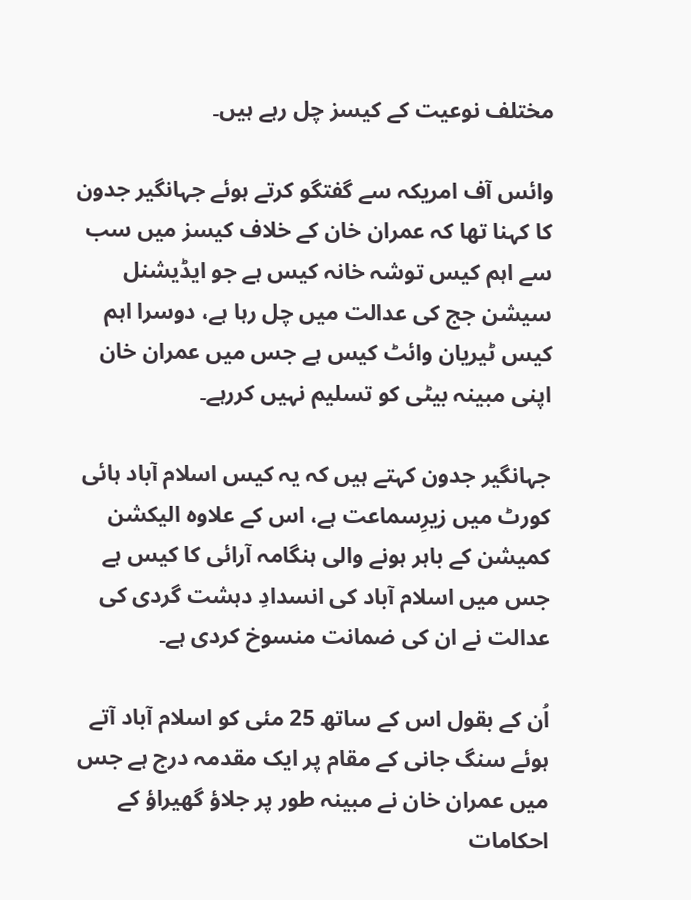مختلف نوعیت کے کیسز چل رہے ہیں۔

وائس آف امریکہ سے گفتگو کرتے ہوئے جہانگیر جدون کا کہنا تھا کہ عمران خان کے خلاف کیسز میں سب سے اہم کیس توشہ خانہ کیس ہے جو ایڈیشنل سیشن جج کی عدالت میں چل رہا ہے، دوسرا اہم کیس ٹیریان وائٹ کیس ہے جس میں عمران خان اپنی مبینہ بیٹی کو تسلیم نہیں کررہے۔

جہانگیر جدون کہتے ہیں کہ یہ کیس اسلام آباد ہائی کورٹ میں زیرِسماعت ہے، اس کے علاوہ الیکشن کمیشن کے باہر ہونے والی ہنگامہ آرائی کا کیس ہے جس میں اسلام آباد کی انسدادِ دہشت گردی کی عدالت نے ان کی ضمانت منسوخ کردی ہے۔

اُن کے بقول اس کے ساتھ 25 مئی کو اسلام آباد آتے ہوئے سنگ جانی کے مقام پر ایک مقدمہ درج ہے جس میں عمران خان نے مبینہ طور پر جلاؤ گھیراؤ کے احکامات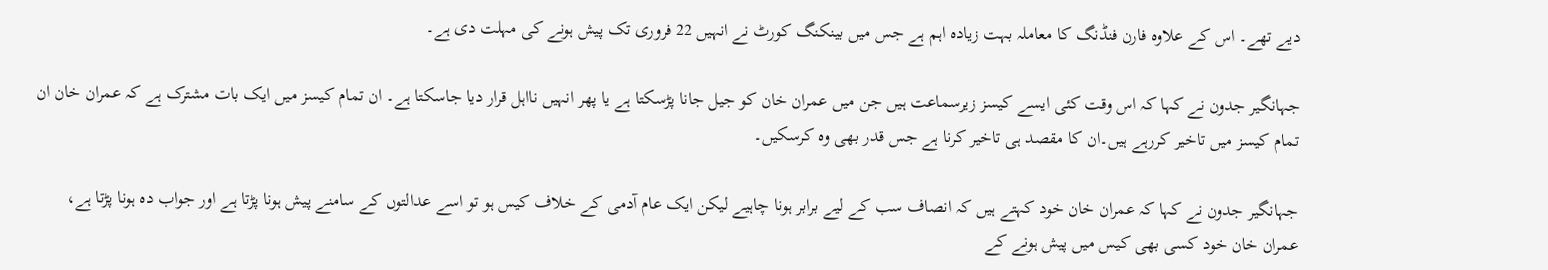دیے تھے۔ اس کے علاوہ فارن فنڈنگ کا معاملہ بہت زیادہ اہم ہے جس میں بینکنگ کورٹ نے انہیں 22 فروری تک پیش ہونے کی مہلت دی ہے۔

جہانگیر جدون نے کہا کہ اس وقت کئی ایسے کیسز زیرسماعت ہیں جن میں عمران خان کو جیل جانا پڑسکتا ہے یا پھر انہیں نااہل قرار دیا جاسکتا ہے۔ ان تمام کیسز میں ایک بات مشترک ہے کہ عمران خان ان تمام کیسز میں تاخیر کررہے ہیں۔ان کا مقصد ہی تاخیر کرنا ہے جس قدر بھی وہ کرسکیں۔

جہانگیر جدون نے کہا کہ عمران خان خود کہتے ہیں کہ انصاف سب کے لیے برابر ہونا چاہیے لیکن ایک عام آدمی کے خلاف کیس ہو تو اسے عدالتوں کے سامنے پیش ہونا پڑتا ہے اور جواب دہ ہونا پڑتا ہے، عمران خان خود کسی بھی کیس میں پیش ہونے کے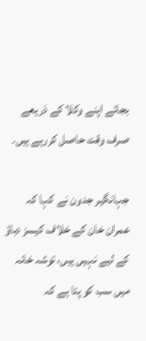بجائے اپنے وکلا کے ذریعے صرف وقت حاصل کررہے ہیں۔

جہانگیر جدون نے کہا کہ عمران خان کے خلاف کیسز دباؤ کے لیے نہیں ہیں، توشہ خانہ میں سب کو پتا ہے کہ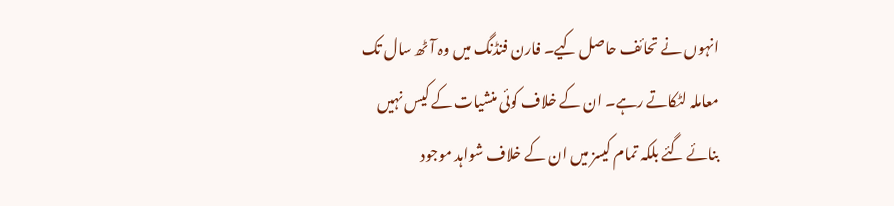انہوں نے تحائف حاصل کیے۔ فارن فنڈنگ میں وہ آٹھ سال تک معاملہ لٹکاتے رہے۔ ان کے خلاف کوئی منشیات کے کیس نہیں بنائے گئے بلکہ تمام کیسز میں ان کے خلاف شواہد موجود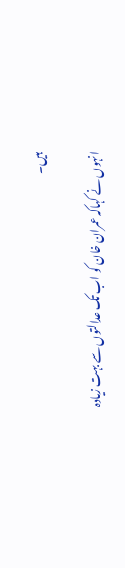ہیں۔

انہوں نے کہاکہ عمران خان کو اب تک عدالتوں سے بہت زیادہ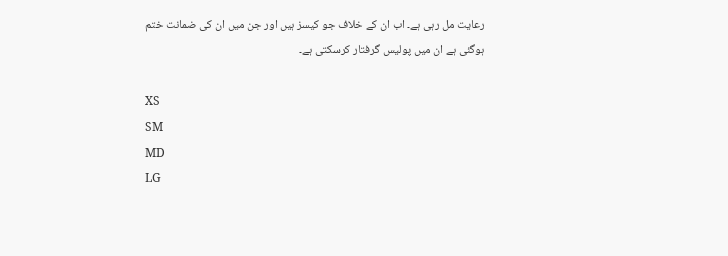رعایت مل رہی ہے۔ اب ان کے خلاف جو کیسز ہیں اور جن میں ان کی ضمانت ختم ہوگئی ہے ان میں پولیس گرفتار کرسکتی ہے۔

XS
SM
MD
LG